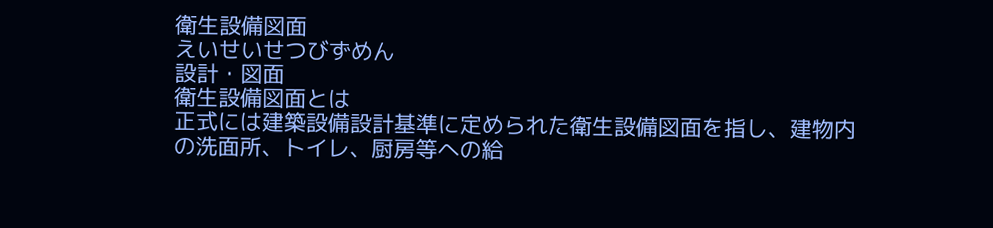衛生設備図面
えいせいせつびずめん
設計・図面
衛生設備図面とは
正式には建築設備設計基準に定められた衛生設備図面を指し、建物内の洗面所、トイレ、厨房等への給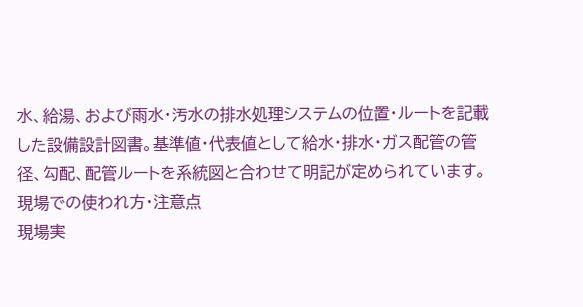水、給湯、および雨水・汚水の排水処理システムの位置・ルートを記載した設備設計図書。基準値・代表値として給水・排水・ガス配管の管径、勾配、配管ルートを系統図と合わせて明記が定められています。
現場での使われ方・注意点
現場実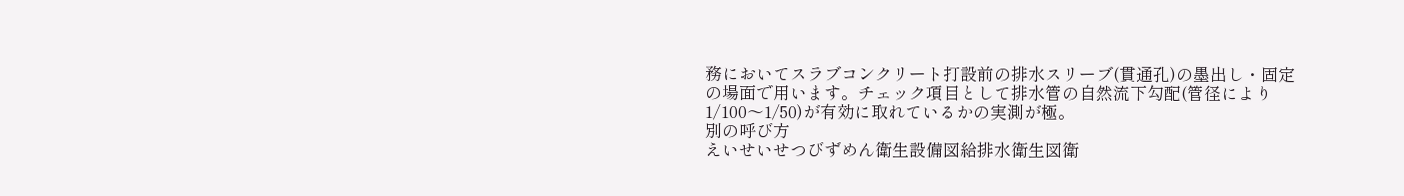務においてスラブコンクリート打設前の排水スリーブ(貫通孔)の墨出し・固定の場面で用います。チェック項目として排水管の自然流下勾配(管径により1/100〜1/50)が有効に取れているかの実測が極。
別の呼び方
えいせいせつびずめん衛生設備図給排水衛生図衛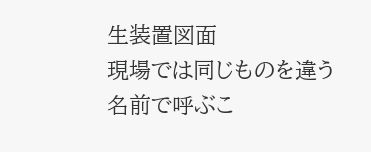生装置図面
現場では同じものを違う名前で呼ぶこ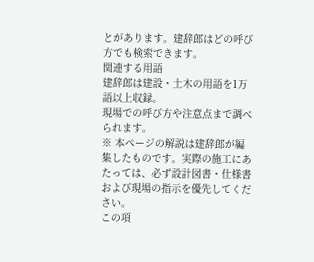とがあります。建辞郎はどの呼び方でも検索できます。
関連する用語
建辞郎は建設・土木の用語を1万語以上収録。
現場での呼び方や注意点まで調べられます。
※ 本ページの解説は建辞郎が編集したものです。実際の施工にあたっては、必ず設計図書・仕様書および現場の指示を優先してください。
この項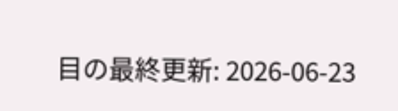目の最終更新: 2026-06-23